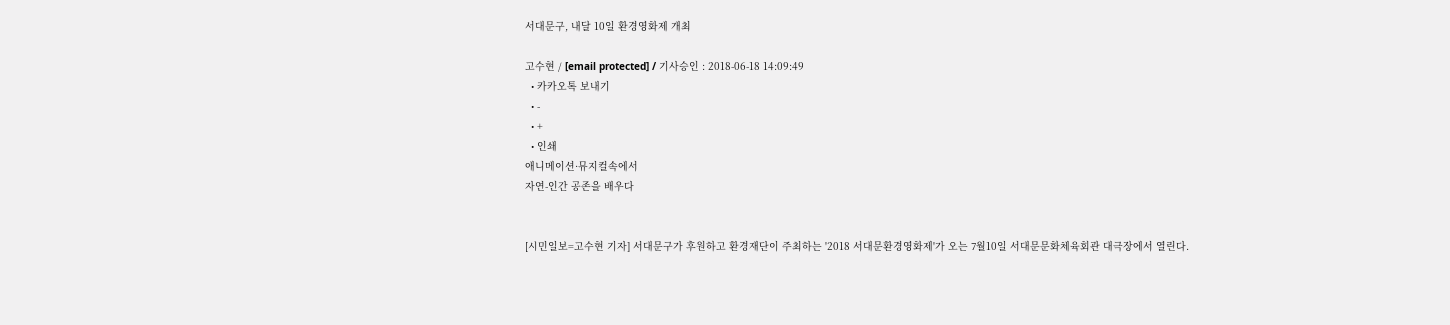서대문구, 내달 10일 환경영화제 개최

고수현 / [email protected] / 기사승인 : 2018-06-18 14:09:49
  • 카카오톡 보내기
  • -
  • +
  • 인쇄
애니메이션·뮤지컬속에서
자연-인간 공존을 배우다


[시민일보=고수현 기자] 서대문구가 후원하고 환경재단이 주최하는 '2018 서대문환경영화제'가 오는 7월10일 서대문문화체육회관 대극장에서 열린다.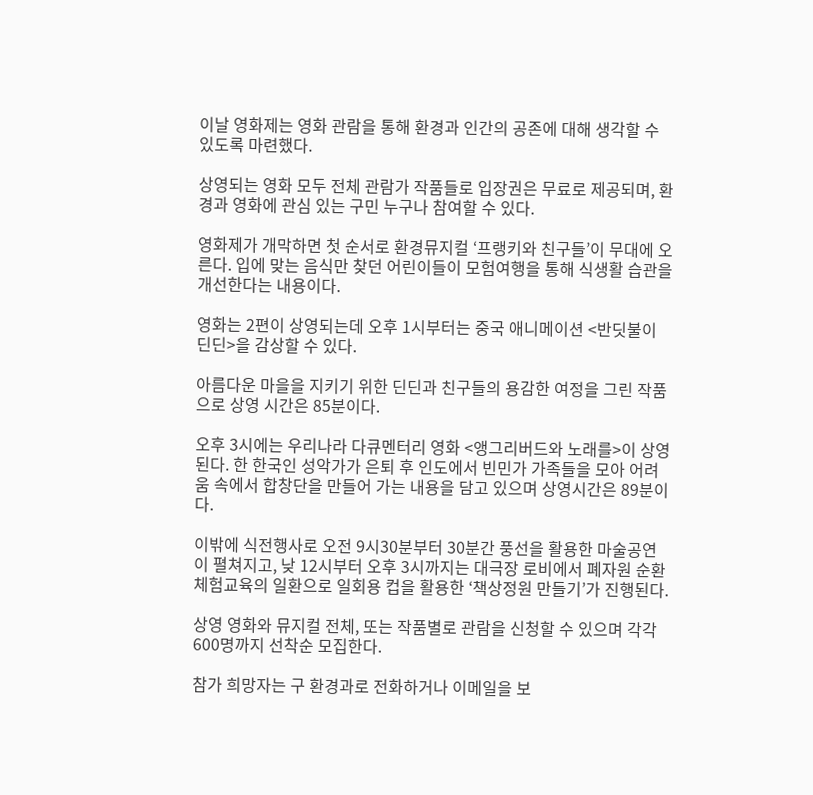이날 영화제는 영화 관람을 통해 환경과 인간의 공존에 대해 생각할 수 있도록 마련했다.

상영되는 영화 모두 전체 관람가 작품들로 입장권은 무료로 제공되며, 환경과 영화에 관심 있는 구민 누구나 참여할 수 있다.

영화제가 개막하면 첫 순서로 환경뮤지컬 ‘프랭키와 친구들’이 무대에 오른다. 입에 맞는 음식만 찾던 어린이들이 모험여행을 통해 식생활 습관을 개선한다는 내용이다.

영화는 2편이 상영되는데 오후 1시부터는 중국 애니메이션 <반딧불이 딘딘>을 감상할 수 있다.

아름다운 마을을 지키기 위한 딘딘과 친구들의 용감한 여정을 그린 작품으로 상영 시간은 85분이다.

오후 3시에는 우리나라 다큐멘터리 영화 <앵그리버드와 노래를>이 상영된다. 한 한국인 성악가가 은퇴 후 인도에서 빈민가 가족들을 모아 어려움 속에서 합창단을 만들어 가는 내용을 담고 있으며 상영시간은 89분이다.

이밖에 식전행사로 오전 9시30분부터 30분간 풍선을 활용한 마술공연이 펼쳐지고, 낮 12시부터 오후 3시까지는 대극장 로비에서 폐자원 순환 체험교육의 일환으로 일회용 컵을 활용한 ‘책상정원 만들기’가 진행된다.

상영 영화와 뮤지컬 전체, 또는 작품별로 관람을 신청할 수 있으며 각각 600명까지 선착순 모집한다.

참가 희망자는 구 환경과로 전화하거나 이메일을 보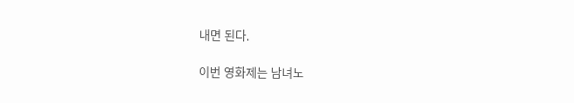내면 된다.

이번 영화제는 남녀노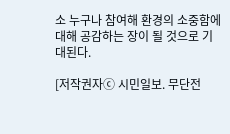소 누구나 참여해 환경의 소중함에 대해 공감하는 장이 될 것으로 기대된다.

[저작권자ⓒ 시민일보. 무단전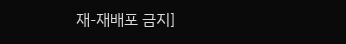재-재배포 금지]